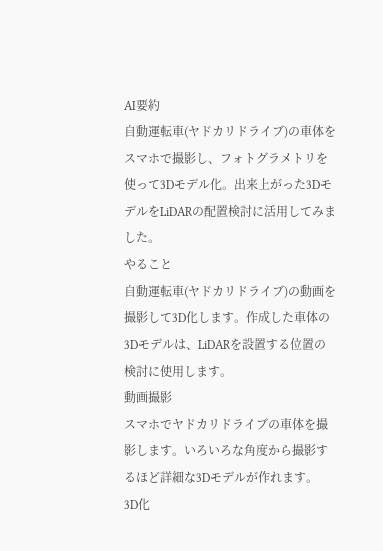AI要約
自動運転車(ヤドカリドライブ)の車体をスマホで撮影し、フォトグラメトリを使って3Dモデル化。出来上がった3DモデルをLiDARの配置検討に活用してみました。
やること
自動運転車(ヤドカリドライブ)の動画を撮影して3D化します。作成した車体の3Dモデルは、LiDARを設置する位置の検討に使用します。
動画撮影
スマホでヤドカリドライブの車体を撮影します。いろいろな角度から撮影するほど詳細な3Dモデルが作れます。
3D化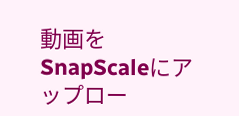動画をSnapScaleにアップロー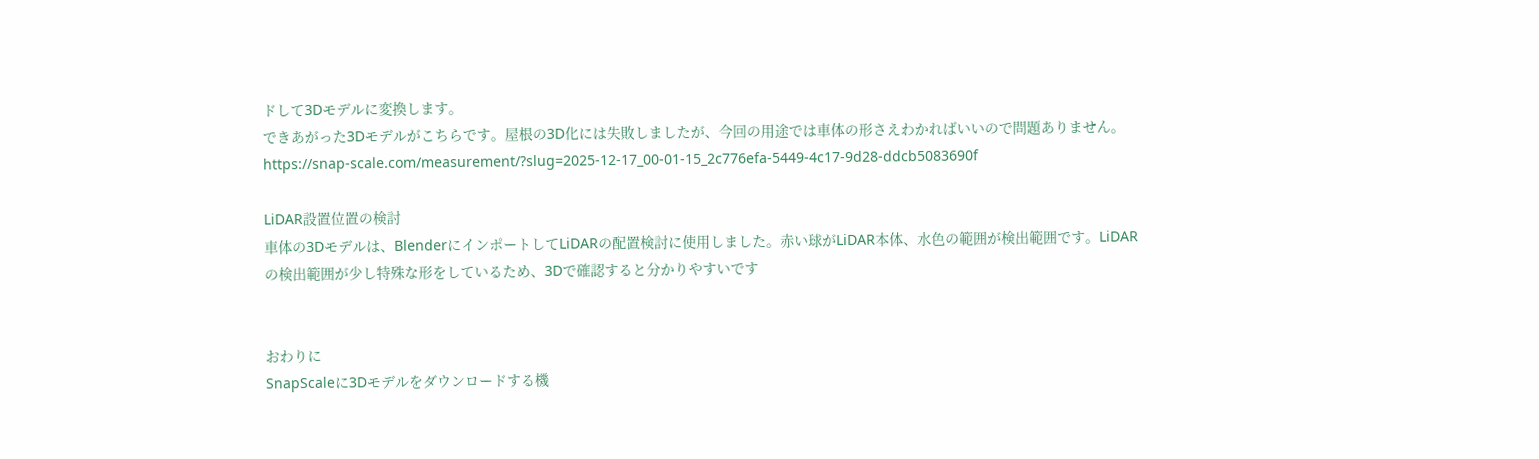ドして3Dモデルに変換します。
できあがった3Dモデルがこちらです。屋根の3D化には失敗しましたが、今回の用途では車体の形さえわかればいいので問題ありません。
https://snap-scale.com/measurement/?slug=2025-12-17_00-01-15_2c776efa-5449-4c17-9d28-ddcb5083690f

LiDAR設置位置の検討
車体の3Dモデルは、BlenderにインポートしてLiDARの配置検討に使用しました。赤い球がLiDAR本体、水色の範囲が検出範囲です。LiDARの検出範囲が少し特殊な形をしているため、3Dで確認すると分かりやすいです


おわりに
SnapScaleに3Dモデルをダウンロードする機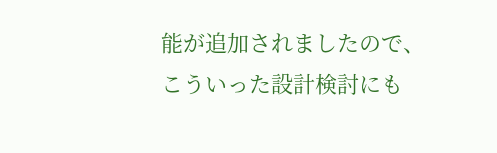能が追加されましたので、こういった設計検討にも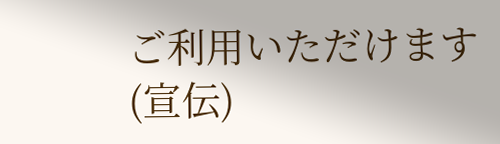ご利用いただけます(宣伝)